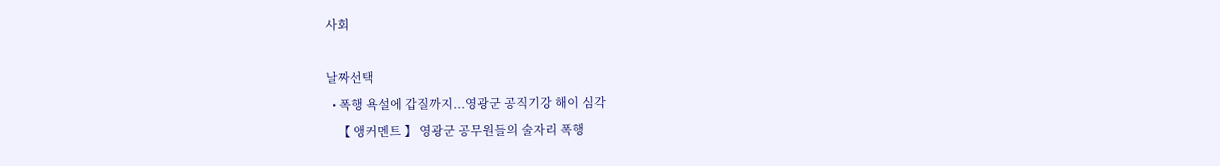사회

날짜선택
  • 폭행 욕설에 갑질까지...영광군 공직기강 해이 심각
    【 앵커멘트 】 영광군 공무원들의 술자리 폭행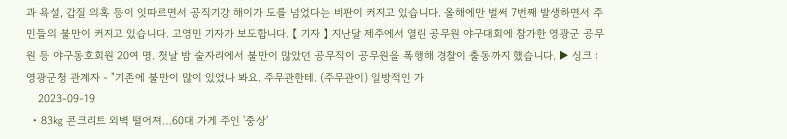과 욕설, 갑질 의혹 등이 잇따르면서 공직기강 해이가 도를 넘었다는 비판이 커지고 있습니다. 올해에만 벌써 7번째 발생하면서 주민들의 불만이 커지고 있습니다. 고영민 기자가 보도합니다. 【 기자 】 지난달 제주에서 열린 공무원 야구대회에 참가한 영광군 공무원 등 야구동호회원 20여 명. 첫날 밤 술자리에서 불만이 많았던 공무직이 공무원을 폭행해 경찰이 출동까지 했습니다. ▶ 싱크 : 영광군청 관계자 - "기존에 불만이 많이 있었나 봐요. 주무관한테. (주무관이) 일방적인 가
    2023-09-19
  • 83㎏ 콘크리트 외벽 떨어져…60대 가게 주인 '중상'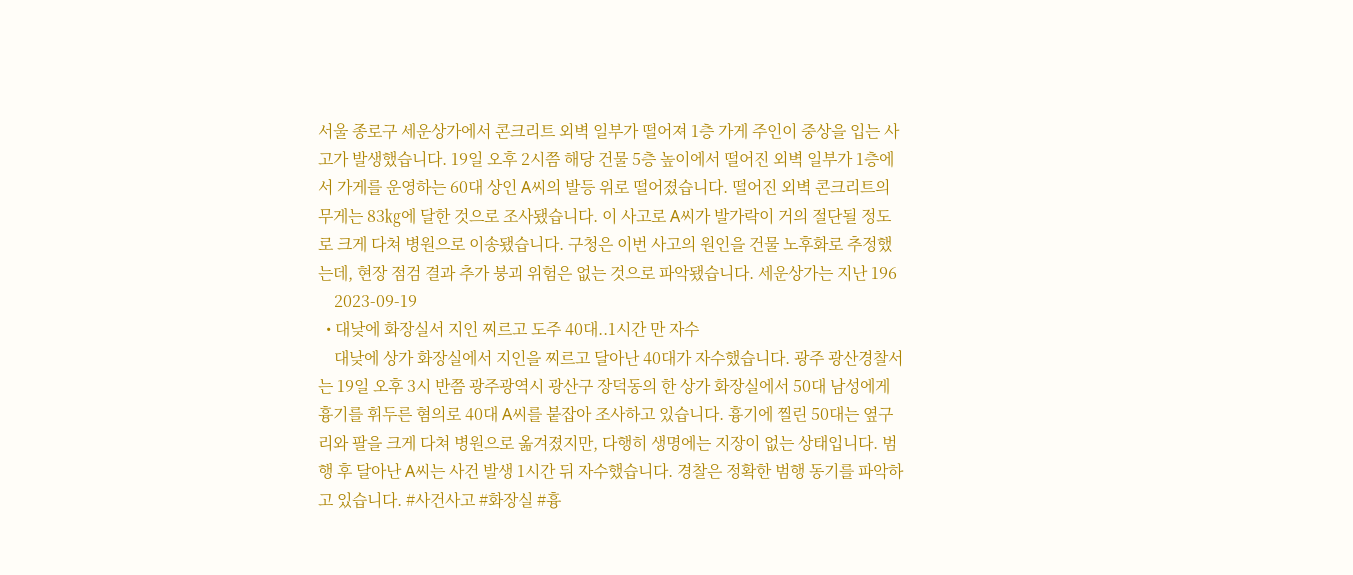서울 종로구 세운상가에서 콘크리트 외벽 일부가 떨어져 1층 가게 주인이 중상을 입는 사고가 발생했습니다. 19일 오후 2시쯤 해당 건물 5층 높이에서 떨어진 외벽 일부가 1층에서 가게를 운영하는 60대 상인 A씨의 발등 위로 떨어졌습니다. 떨어진 외벽 콘크리트의 무게는 83㎏에 달한 것으로 조사됐습니다. 이 사고로 A씨가 발가락이 거의 절단될 정도로 크게 다쳐 병원으로 이송됐습니다. 구청은 이번 사고의 원인을 건물 노후화로 추정했는데, 현장 점검 결과 추가 붕괴 위험은 없는 것으로 파악됐습니다. 세운상가는 지난 196
    2023-09-19
  • 대낮에 화장실서 지인 찌르고 도주 40대..1시간 만 자수
    대낮에 상가 화장실에서 지인을 찌르고 달아난 40대가 자수했습니다. 광주 광산경찰서는 19일 오후 3시 반쯤 광주광역시 광산구 장덕동의 한 상가 화장실에서 50대 남성에게 흉기를 휘두른 혐의로 40대 A씨를 붙잡아 조사하고 있습니다. 흉기에 찔린 50대는 옆구리와 팔을 크게 다쳐 병원으로 옮겨졌지만, 다행히 생명에는 지장이 없는 상태입니다. 범행 후 달아난 A씨는 사건 발생 1시간 뒤 자수했습니다. 경찰은 정확한 범행 동기를 파악하고 있습니다. #사건사고 #화장실 #흉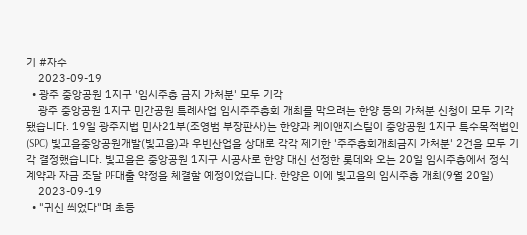기 #자수
    2023-09-19
  • 광주 중앙공원 1지구 '임시주총 금지 가처분' 모두 기각
    광주 중앙공원 1지구 민간공원 특례사업 임시주주총회 개최를 막으려는 한양 등의 가처분 신청이 모두 기각됐습니다. 19일 광주지법 민사21부(조영범 부장판사)는 한양과 케이앤지스틸이 중앙공원 1지구 특수목적법인(SPC) 빛고을중앙공원개발(빛고을)과 우빈산업을 상대로 각각 제기한 '주주총회개최금지 가처분' 2건을 모두 기각 결정했습니다. 빛고을은 중앙공원 1지구 시공사로 한양 대신 선정한 롯데와 오는 20일 임시주총에서 정식 계약과 자금 조달 PF대출 약정을 체결할 예정이었습니다. 한양은 이에 빛고을의 임시주총 개최(9월 20일)
    2023-09-19
  • "귀신 씌었다"며 초등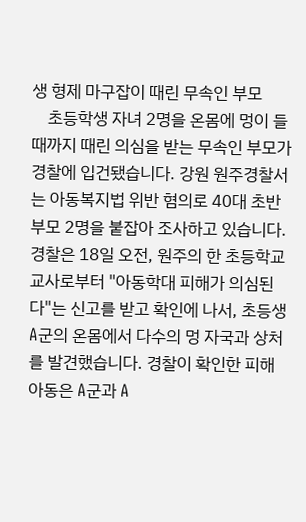생 형제 마구잡이 때린 무속인 부모
    초등학생 자녀 2명을 온몸에 멍이 들 때까지 때린 의심을 받는 무속인 부모가 경찰에 입건됐습니다. 강원 원주경찰서는 아동복지법 위반 혐의로 40대 초반 부모 2명을 붙잡아 조사하고 있습니다. 경찰은 18일 오전, 원주의 한 초등학교 교사로부터 "아동학대 피해가 의심된다"는 신고를 받고 확인에 나서, 초등생 A군의 온몸에서 다수의 멍 자국과 상처를 발견했습니다. 경찰이 확인한 피해 아동은 A군과 A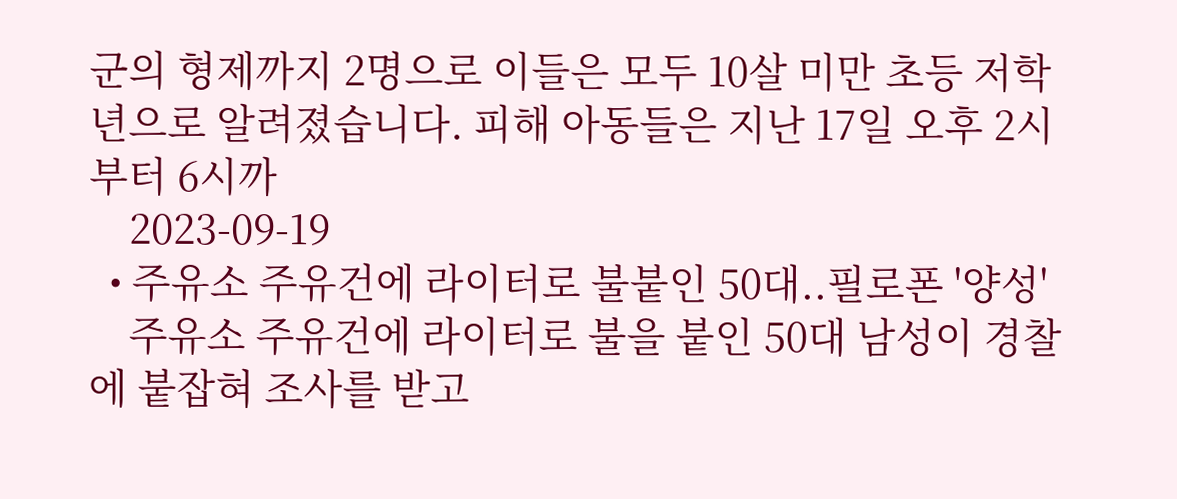군의 형제까지 2명으로 이들은 모두 10살 미만 초등 저학년으로 알려졌습니다. 피해 아동들은 지난 17일 오후 2시부터 6시까
    2023-09-19
  • 주유소 주유건에 라이터로 불붙인 50대..필로폰 '양성'
    주유소 주유건에 라이터로 불을 붙인 50대 남성이 경찰에 붙잡혀 조사를 받고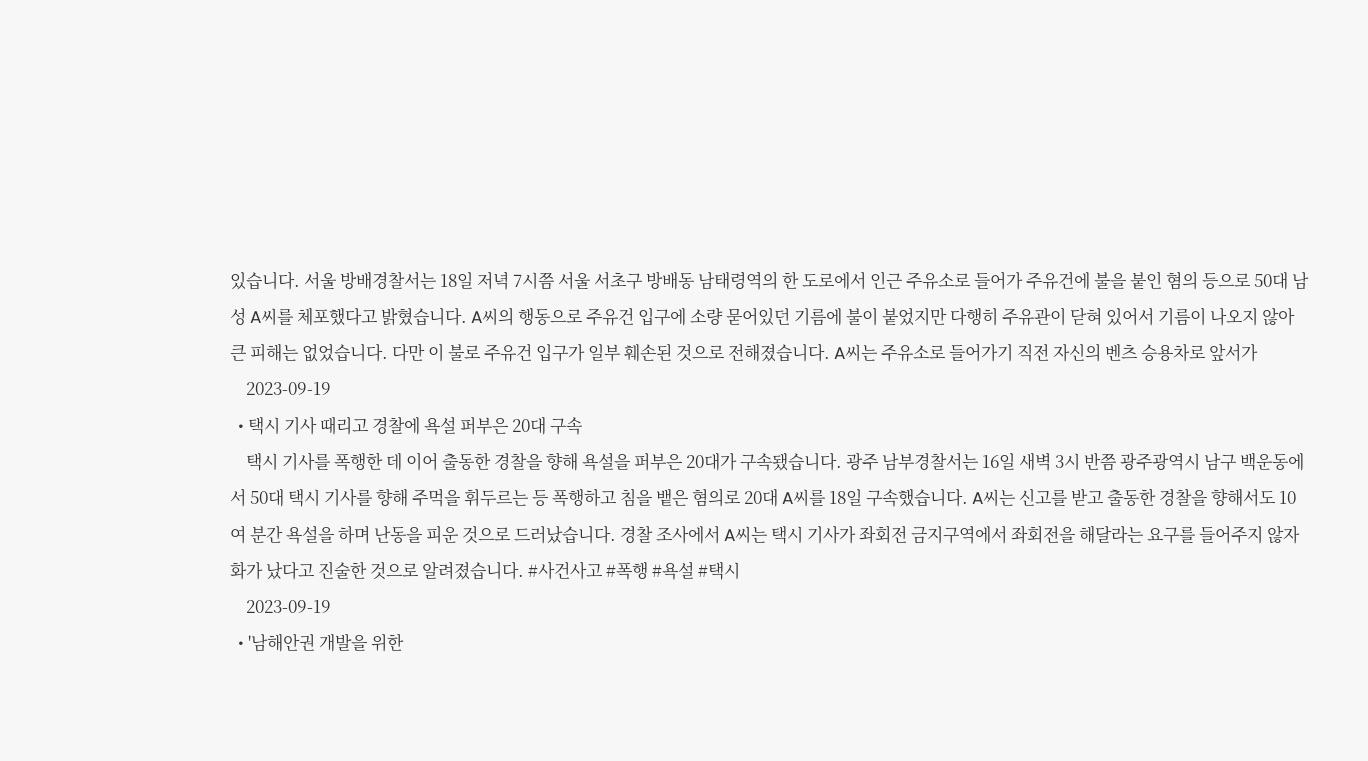있습니다. 서울 방배경찰서는 18일 저녁 7시쯤 서울 서초구 방배동 남태령역의 한 도로에서 인근 주유소로 들어가 주유건에 불을 붙인 혐의 등으로 50대 남성 A씨를 체포했다고 밝혔습니다. A씨의 행동으로 주유건 입구에 소량 묻어있던 기름에 불이 붙었지만 다행히 주유관이 닫혀 있어서 기름이 나오지 않아 큰 피해는 없었습니다. 다만 이 불로 주유건 입구가 일부 훼손된 것으로 전해졌습니다. A씨는 주유소로 들어가기 직전 자신의 벤츠 승용차로 앞서가
    2023-09-19
  • 택시 기사 때리고 경찰에 욕설 퍼부은 20대 구속
    택시 기사를 폭행한 데 이어 출동한 경찰을 향해 욕설을 퍼부은 20대가 구속됐습니다. 광주 남부경찰서는 16일 새벽 3시 반쯤 광주광역시 남구 백운동에서 50대 택시 기사를 향해 주먹을 휘두르는 등 폭행하고 침을 뱉은 혐의로 20대 A씨를 18일 구속했습니다. A씨는 신고를 받고 출동한 경찰을 향해서도 10여 분간 욕설을 하며 난동을 피운 것으로 드러났습니다. 경찰 조사에서 A씨는 택시 기사가 좌회전 금지구역에서 좌회전을 해달라는 요구를 들어주지 않자 화가 났다고 진술한 것으로 알려졌습니다. #사건사고 #폭행 #욕설 #택시
    2023-09-19
  • '남해안권 개발을 위한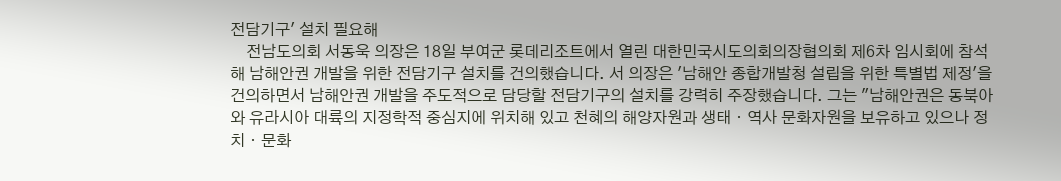전담기구' 설치 필요해
    전남도의회 서동욱 의장은 18일 부여군 롯데리조트에서 열린 대한민국시도의회의장협의회 제6차 임시회에 참석해 남해안권 개발을 위한 전담기구 설치를 건의했습니다. 서 의장은 '남해안 종합개발청 설립을 위한 특별법 제정'을 건의하면서 남해안권 개발을 주도적으로 담당할 전담기구의 설치를 강력히 주장했습니다. 그는 "남해안권은 동북아와 유라시아 대륙의 지정학적 중심지에 위치해 있고 천혜의 해양자원과 생태ㆍ역사 문화자원을 보유하고 있으나 정치ㆍ문화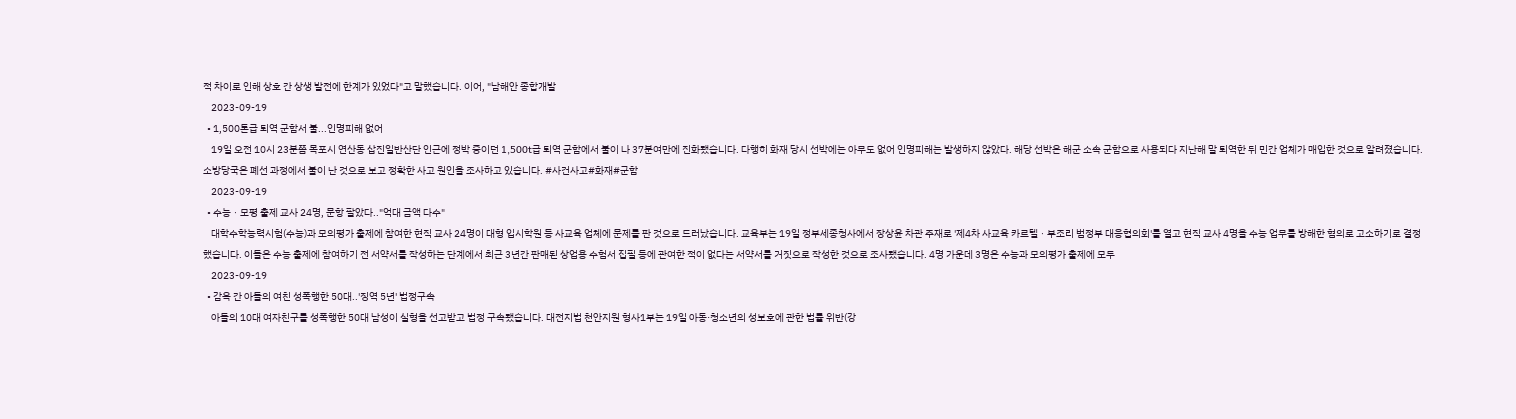적 차이로 인해 상호 간 상생 발전에 한계가 있었다"고 말했습니다. 이어, "남해안 종합개발
    2023-09-19
  • 1,500톤급 퇴역 군함서 불...인명피해 없어
    19일 오전 10시 23분쯤 목포시 연산동 삽진일반산단 인근에 정박 중이던 1,500t급 퇴역 군함에서 불이 나 37분여만에 진화됐습니다. 다행히 화재 당시 선박에는 아무도 없어 인명피해는 발생하지 않았다. 해당 선박은 해군 소속 군함으로 사용되다 지난해 말 퇴역한 뒤 민간 업체가 매입한 것으로 알려졌습니다. 소방당국은 폐선 과정에서 불이 난 것으로 보고 정확한 사고 원인을 조사하고 있습니다. #사건사고#화재#군함
    2023-09-19
  • 수능ㆍ모평 출제 교사 24명, 문항 팔았다.."억대 금액 다수"
    대학수학능력시험(수능)과 모의평가 출제에 참여한 현직 교사 24명이 대형 입시학원 등 사교육 업체에 문제를 판 것으로 드러났습니다. 교육부는 19일 정부세종청사에서 장상윤 차관 주재로 '제4차 사교육 카르텔ㆍ부조리 범정부 대응협의회'를 열고 현직 교사 4명을 수능 업무를 방해한 혐의로 고소하기로 결정했습니다. 이들은 수능 출제에 참여하기 전 서약서를 작성하는 단계에서 최근 3년간 판매된 상업용 수험서 집필 등에 관여한 적이 없다는 서약서를 거짓으로 작성한 것으로 조사됐습니다. 4명 가운데 3명은 수능과 모의평가 출제에 모두
    2023-09-19
  • 감옥 간 아들의 여친 성폭행한 50대..'징역 5년' 법정구속
    아들의 10대 여자친구를 성폭행한 50대 남성이 실형을 선고받고 법정 구속됐습니다. 대전지법 천안지원 형사1부는 19일 아동·청소년의 성보호에 관한 법률 위반(강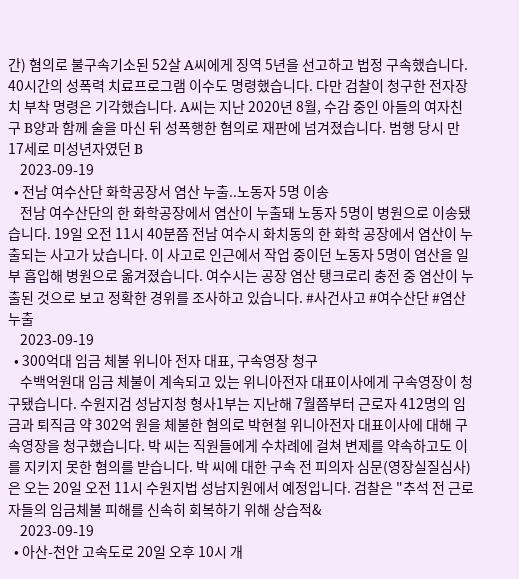간) 혐의로 불구속기소된 52살 A씨에게 징역 5년을 선고하고 법정 구속했습니다. 40시간의 성폭력 치료프로그램 이수도 명령했습니다. 다만 검찰이 청구한 전자장치 부착 명령은 기각했습니다. A씨는 지난 2020년 8월, 수감 중인 아들의 여자친구 B양과 함께 술을 마신 뒤 성폭행한 혐의로 재판에 넘겨졌습니다. 범행 당시 만 17세로 미성년자였던 B
    2023-09-19
  • 전남 여수산단 화학공장서 염산 누출..노동자 5명 이송
    전남 여수산단의 한 화학공장에서 염산이 누출돼 노동자 5명이 병원으로 이송됐습니다. 19일 오전 11시 40분쯤 전남 여수시 화치동의 한 화학 공장에서 염산이 누출되는 사고가 났습니다. 이 사고로 인근에서 작업 중이던 노동자 5명이 염산을 일부 흡입해 병원으로 옮겨졌습니다. 여수시는 공장 염산 탱크로리 충전 중 염산이 누출된 것으로 보고 정확한 경위를 조사하고 있습니다. #사건사고 #여수산단 #염산누출
    2023-09-19
  • 300억대 임금 체불 위니아 전자 대표, 구속영장 청구
    수백억원대 임금 체불이 계속되고 있는 위니아전자 대표이사에게 구속영장이 청구됐습니다. 수원지검 성남지청 형사1부는 지난해 7월쯤부터 근로자 412명의 임금과 퇴직금 약 302억 원을 체불한 혐의로 박현철 위니아전자 대표이사에 대해 구속영장을 청구했습니다. 박 씨는 직원들에게 수차례에 걸쳐 변제를 약속하고도 이를 지키지 못한 혐의를 받습니다. 박 씨에 대한 구속 전 피의자 심문(영장실질심사)은 오는 20일 오전 11시 수원지법 성남지원에서 예정입니다. 검찰은 "추석 전 근로자들의 임금체불 피해를 신속히 회복하기 위해 상습적&
    2023-09-19
  • 아산-천안 고속도로 20일 오후 10시 개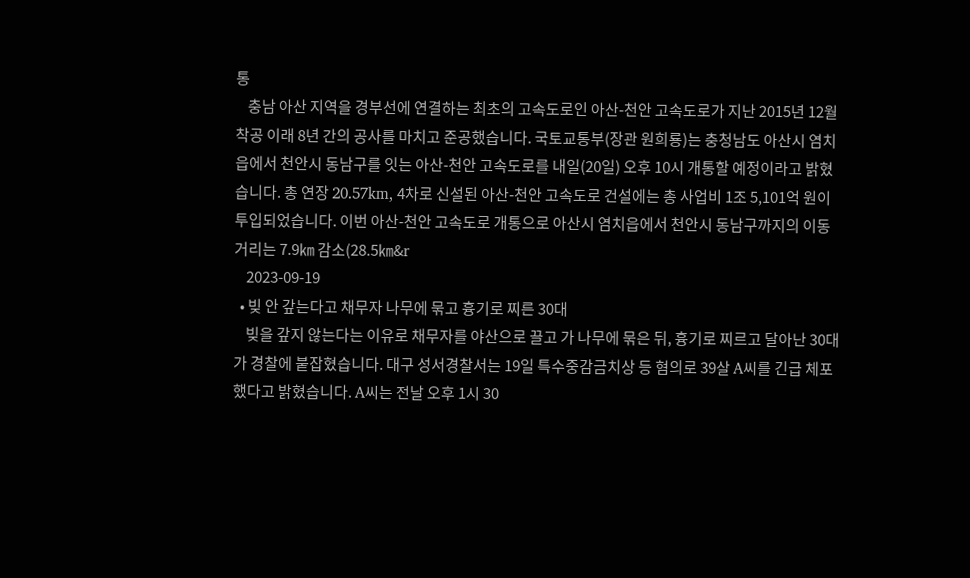통
    충남 아산 지역을 경부선에 연결하는 최초의 고속도로인 아산-천안 고속도로가 지난 2015년 12월 착공 이래 8년 간의 공사를 마치고 준공했습니다. 국토교통부(장관 원희룡)는 충청남도 아산시 염치읍에서 천안시 동남구를 잇는 아산-천안 고속도로를 내일(20일) 오후 10시 개통할 예정이라고 밝혔습니다. 총 연장 20.57km, 4차로 신설된 아산-천안 고속도로 건설에는 총 사업비 1조 5,101억 원이 투입되었습니다. 이번 아산-천안 고속도로 개통으로 아산시 염치읍에서 천안시 동남구까지의 이동거리는 7.9㎞ 감소(28.5㎞&r
    2023-09-19
  • 빚 안 갚는다고 채무자 나무에 묶고 흉기로 찌른 30대
    빚을 갚지 않는다는 이유로 채무자를 야산으로 끌고 가 나무에 묶은 뒤, 흉기로 찌르고 달아난 30대가 경찰에 붙잡혔습니다. 대구 성서경찰서는 19일 특수중감금치상 등 혐의로 39살 A씨를 긴급 체포했다고 밝혔습니다. A씨는 전날 오후 1시 30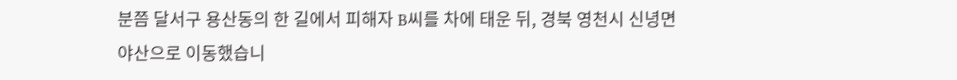분쯤 달서구 용산동의 한 길에서 피해자 B씨를 차에 태운 뒤, 경북 영천시 신녕면 야산으로 이동했습니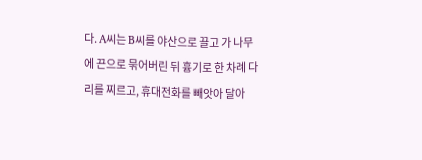다. A씨는 B씨를 야산으로 끌고 가 나무에 끈으로 묶어버린 뒤 흉기로 한 차례 다리를 찌르고, 휴대전화를 빼앗아 달아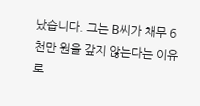났습니다. 그는 B씨가 채무 6천만 원을 갚지 않는다는 이유로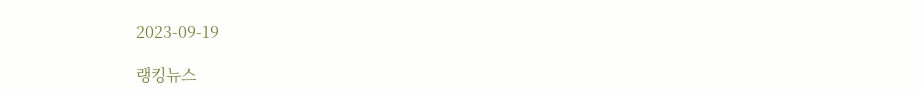2023-09-19

랭킹뉴스